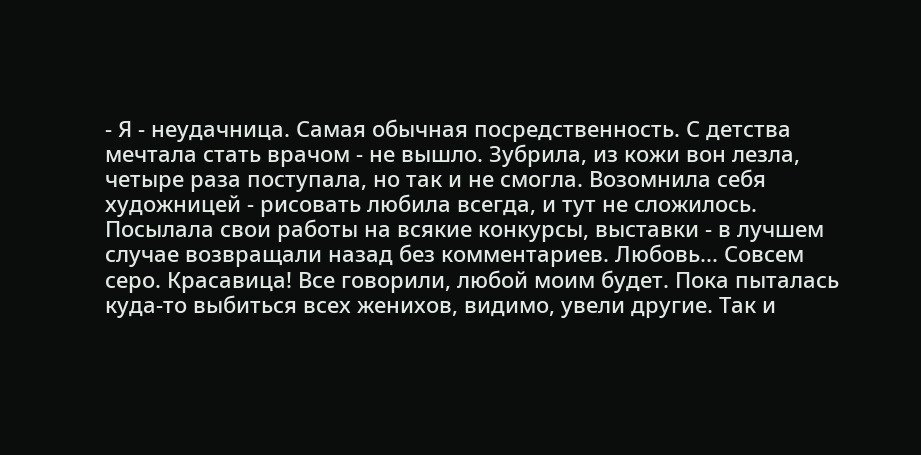- Я - неудачница. Самая обычная посредственность. С детства мечтала стать врачом - не вышло. Зубрила, из кожи вон лезла, четыре раза поступала, но так и не смогла. Возомнила себя художницей - рисовать любила всегда, и тут не сложилось. Посылала свои работы на всякие конкурсы, выставки - в лучшем случае возвращали назад без комментариев. Любовь... Совсем серо. Красавица! Все говорили, любой моим будет. Пока пыталась куда-то выбиться всех женихов, видимо, увели другие. Так и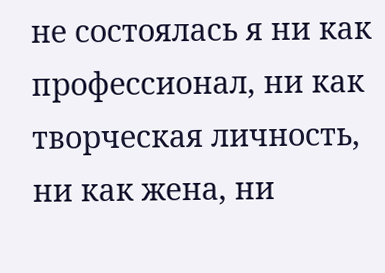не состоялась я ни как профессионал, ни как творческая личность, ни как жена, ни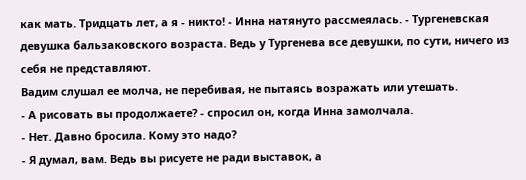как мать. Тридцать лет, а я - никто! - Инна натянуто рассмеялась. - Тургеневская девушка бальзаковского возраста. Ведь у Тургенева все девушки, по сути, ничего из себя не представляют.
Вадим слушал ее молча, не перебивая, не пытаясь возражать или утешать.
- А рисовать вы продолжаете? - спросил он, когда Инна замолчала.
- Нет. Давно бросила. Кому это надо?
- Я думал, вам. Ведь вы рисуете не ради выставок, а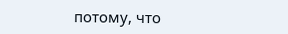потому, что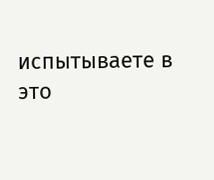испытываете в это